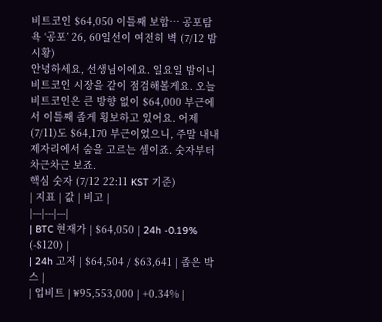비트코인 $64,050 이틀째 보합… 공포탐욕 ‘공포’ 26, 60일선이 여전히 벽 (7/12 밤 시황)
안녕하세요, 선생님이에요. 일요일 밤이니 비트코인 시장을 같이 점검해볼게요. 오늘 비트코인은 큰 방향 없이 $64,000 부근에서 이틀째 좁게 횡보하고 있어요. 어제(7/11)도 $64,170 부근이었으니, 주말 내내 제자리에서 숨을 고르는 셈이죠. 숫자부터 차근차근 보죠.
핵심 숫자 (7/12 22:11 KST 기준)
| 지표 | 값 | 비고 |
|---|---|---|
| BTC 현재가 | $64,050 | 24h -0.19% (-$120) |
| 24h 고저 | $64,504 / $63,641 | 좁은 박스 |
| 업비트 | ₩95,553,000 | +0.34% |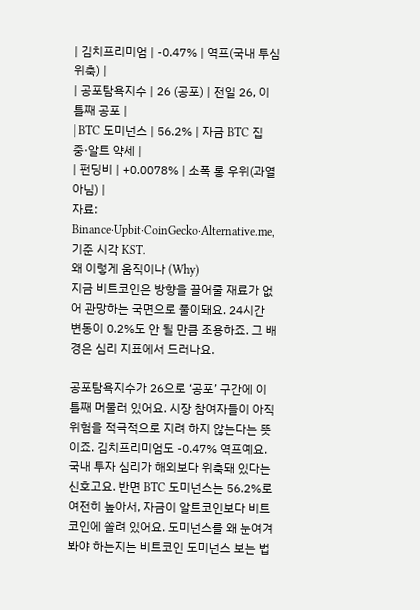| 김치프리미엄 | -0.47% | 역프(국내 투심 위축) |
| 공포탐욕지수 | 26 (공포) | 전일 26, 이틀째 공포 |
| BTC 도미넌스 | 56.2% | 자금 BTC 집중·알트 약세 |
| 펀딩비 | +0.0078% | 소폭 롱 우위(과열 아님) |
자료: Binance·Upbit·CoinGecko·Alternative.me, 기준 시각 KST.
왜 이렇게 움직이나 (Why)
지금 비트코인은 방향을 끌어줄 재료가 없어 관망하는 국면으로 풀이돼요. 24시간 변동이 0.2%도 안 될 만큼 조용하죠. 그 배경은 심리 지표에서 드러나요.

공포탐욕지수가 26으로 ‘공포’ 구간에 이틀째 머물러 있어요. 시장 참여자들이 아직 위험을 적극적으로 지려 하지 않는다는 뜻이죠. 김치프리미엄도 -0.47% 역프예요. 국내 투자 심리가 해외보다 위축돼 있다는 신호고요. 반면 BTC 도미넌스는 56.2%로 여전히 높아서, 자금이 알트코인보다 비트코인에 쏠려 있어요. 도미넌스를 왜 눈여겨봐야 하는지는 비트코인 도미넌스 보는 법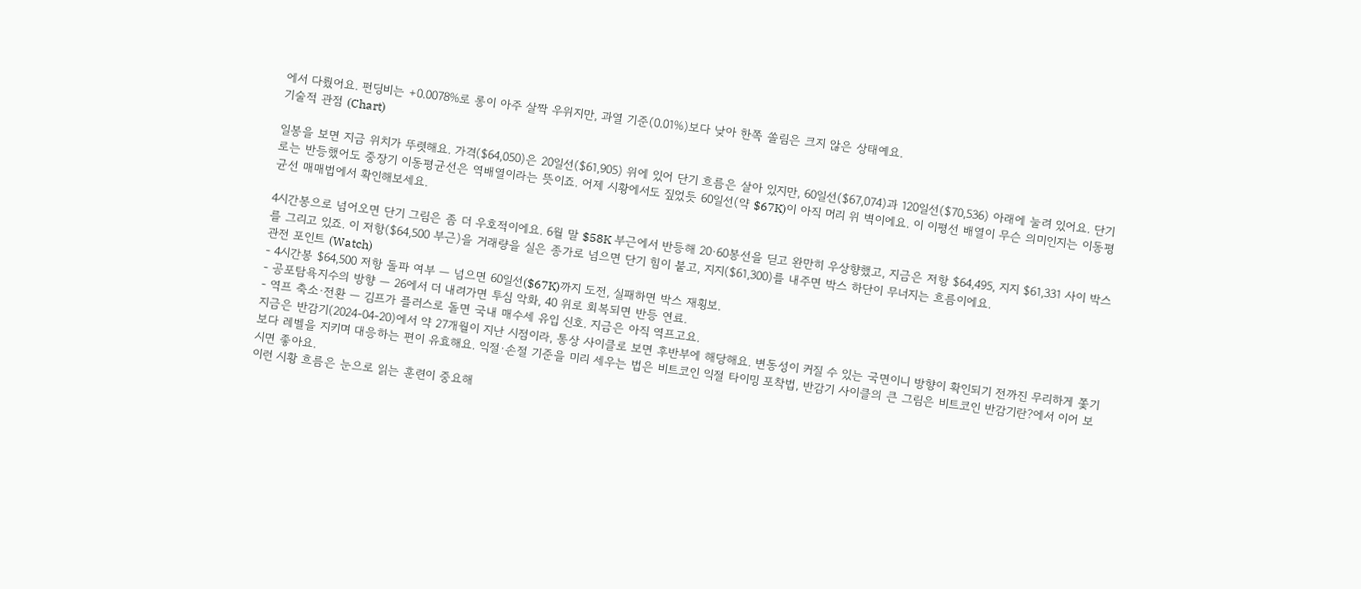에서 다뤘어요. 펀딩비는 +0.0078%로 롱이 아주 살짝 우위지만, 과열 기준(0.01%)보다 낮아 한쪽 쏠림은 크지 않은 상태예요.
기술적 관점 (Chart)

일봉을 보면 지금 위치가 뚜렷해요. 가격($64,050)은 20일선($61,905) 위에 있어 단기 흐름은 살아 있지만, 60일선($67,074)과 120일선($70,536) 아래에 눌려 있어요. 단기로는 반등했어도 중장기 이동평균선은 역배열이라는 뜻이죠. 어제 시황에서도 짚었듯 60일선(약 $67K)이 아직 머리 위 벽이에요. 이 이평선 배열이 무슨 의미인지는 이동평균선 매매법에서 확인해보세요.

4시간봉으로 넘어오면 단기 그림은 좀 더 우호적이에요. 6월 말 $58K 부근에서 반등해 20·60봉선을 딛고 완만히 우상향했고, 지금은 저항 $64,495, 지지 $61,331 사이 박스를 그리고 있죠. 이 저항($64,500 부근)을 거래량을 실은 종가로 넘으면 단기 힘이 붙고, 지지($61,300)를 내주면 박스 하단이 무너지는 흐름이에요.
관전 포인트 (Watch)
- 4시간봉 $64,500 저항 돌파 여부 — 넘으면 60일선($67K)까지 도전, 실패하면 박스 재횡보.
- 공포탐욕지수의 방향 — 26에서 더 내려가면 투심 악화, 40 위로 회복되면 반등 연료.
- 역프 축소·전환 — 김프가 플러스로 돌면 국내 매수세 유입 신호. 지금은 아직 역프고요.
지금은 반감기(2024-04-20)에서 약 27개월이 지난 시점이라, 통상 사이클로 보면 후반부에 해당해요. 변동성이 커질 수 있는 국면이니 방향이 확인되기 전까진 무리하게 쫓기보다 레벨을 지키며 대응하는 편이 유효해요. 익절·손절 기준을 미리 세우는 법은 비트코인 익절 타이밍 포착법, 반감기 사이클의 큰 그림은 비트코인 반감기란?에서 이어 보시면 좋아요.
이런 시황 흐름은 눈으로 읽는 훈련이 중요해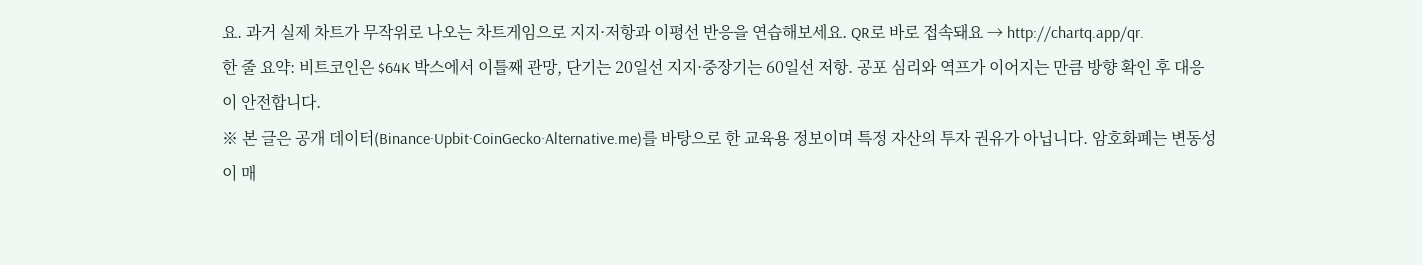요. 과거 실제 차트가 무작위로 나오는 차트게임으로 지지·저항과 이평선 반응을 연습해보세요. QR로 바로 접속돼요 → http://chartq.app/qr.
한 줄 요약: 비트코인은 $64K 박스에서 이틀째 관망, 단기는 20일선 지지·중장기는 60일선 저항. 공포 심리와 역프가 이어지는 만큼 방향 확인 후 대응이 안전합니다.
※ 본 글은 공개 데이터(Binance·Upbit·CoinGecko·Alternative.me)를 바탕으로 한 교육용 정보이며 특정 자산의 투자 권유가 아닙니다. 암호화폐는 변동성이 매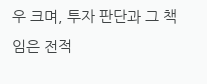우 크며, 투자 판단과 그 책임은 전적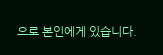으로 본인에게 있습니다.